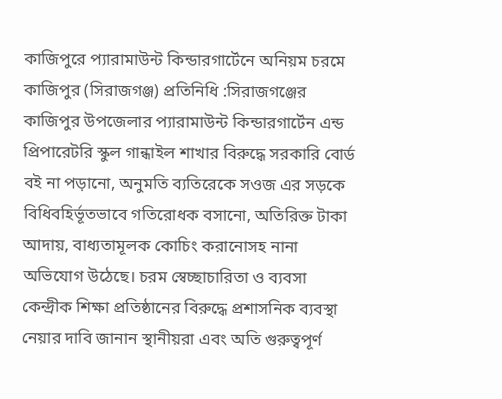কাজিপুরে প্যারামাউন্ট কিন্ডারগার্টেনে অনিয়ম চরমে
কাজিপুর (সিরাজগঞ্জ) প্রতিনিধি :সিরাজগঞ্জের কাজিপুর উপজেলার প্যারামাউন্ট কিন্ডারগার্টেন এন্ড প্রিপারেটরি স্কুল গান্ধাইল শাখার বিরুদ্ধে সরকারি বোর্ড বই না পড়ানো, অনুমতি ব্যতিরেকে সওজ এর সড়কে বিধিবহির্ভূতভাবে গতিরোধক বসানো, অতিরিক্ত টাকা আদায়, বাধ্যতামূলক কোচিং করানোসহ নানা অভিযোগ উঠেছে। চরম স্বেচ্ছাচারিতা ও ব্যবসা কেন্দ্রীক শিক্ষা প্রতিষ্ঠানের বিরুদ্ধে প্রশাসনিক ব্যবস্থা নেয়ার দাবি জানান স্থানীয়রা এবং অতি গুরুত্বপূর্ণ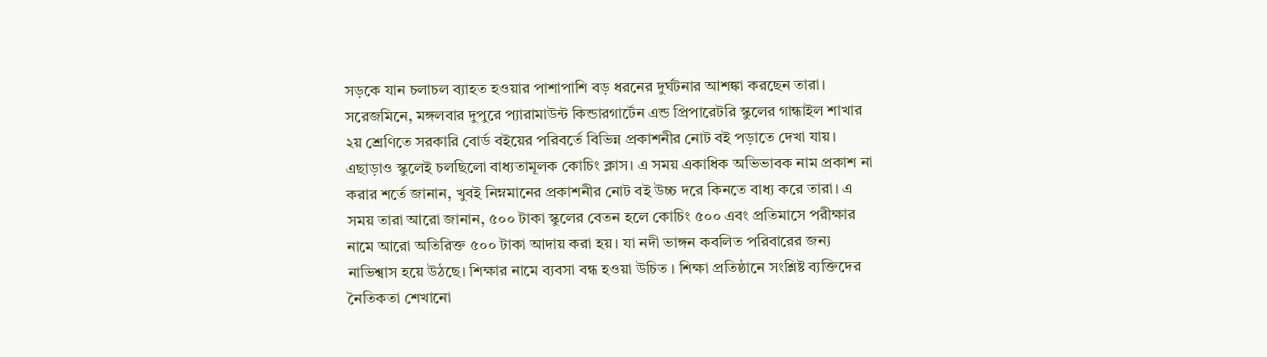সড়কে যান চলাচল ব্যাহত হওয়ার পাশাপাশি বড় ধরনের দুর্ঘটনার আশঙ্কা করছেন তারা।
সরেজমিনে, মঙ্গলবার দুপুরে প্যারামাউন্ট কিন্ডারগার্টেন এন্ড প্রিপারেটরি স্কুলের গান্ধাইল শাখার ২য় শ্রেণিতে সরকারি বোর্ড বইয়ের পরিবর্তে বিভিন্ন প্রকাশনীর নোট বই পড়াতে দেখা যায়। এছাড়াও স্কুলেই চলছিলো বাধ্যতামূলক কোচিং ক্লাস। এ সময় একাধিক অভিভাবক নাম প্রকাশ না করার শর্তে জানান, খুবই নিম্নমানের প্রকাশনীর নোট বই উচ্চ দরে কিনতে বাধ্য করে তারা। এ সময় তারা আরো জানান, ৫০০ টাকা স্কুলের বেতন হলে কোচিং ৫০০ এবং প্রতিমাসে পরীক্ষার নামে আরো অতিরিক্ত ৫০০ টাকা আদায় করা হয়। যা নদী ভাঙ্গন কবলিত পরিবারের জন্য নাভিশ্বাস হয়ে উঠছে। শিক্ষার নামে ব্যবসা বন্ধ হওয়া উচিত । শিক্ষা প্রতিষ্ঠানে সংশ্লিষ্ট ব্যক্তিদের নৈতিকতা শেখানো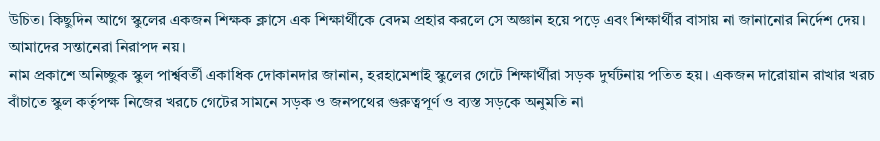উচিত। কিছুদিন আগে স্কুলের একজন শিক্ষক ক্লাসে এক শিক্ষার্থীকে বেদম প্রহার করলে সে অজ্ঞান হয়ে পড়ে এবং শিক্ষার্থীর বাসায় না জানানোর নির্দেশ দেয়। আমাদের সন্তানেরা নিরাপদ নয়।
নাম প্রকাশে অনিচ্ছুক স্কুল পার্শ্ববর্তী একাধিক দোকানদার জানান, হরহামেশাই স্কুলের গেটে শিক্ষার্থীরা সড়ক দুর্ঘটনায় পতিত হয়। একজন দারোয়ান রাখার খরচ বাঁচাতে স্কুল কর্তৃপক্ষ নিজের খরচে গেটের সামনে সড়ক ও জনপথের গুরুত্বপূর্ণ ও ব্যস্ত সড়কে অনুমতি না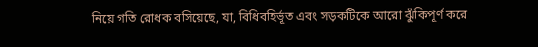নিয়ে গতি রোধক বসিয়েছে, যা, বিধিবহির্ভূত এবং সড়কটিকে আরো ঝুঁকিপূর্ণ করে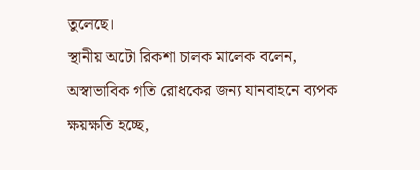তুলেছে।
স্থানীয় অটো রিকশা চালক মালেক বলেন, অস্বাভাবিক গতি রোধকের জন্য যানবাহনে ব্যপক ক্ষয়ক্ষতি হচ্ছে,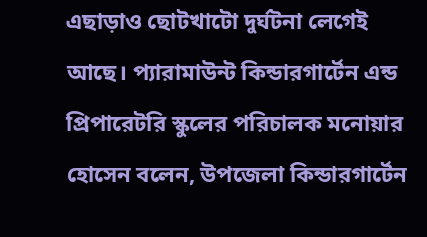এছাড়াও ছোটখাটো দুর্ঘটনা লেগেই আছে। প্যারামাউন্ট কিন্ডারগার্টেন এন্ড প্রিপারেটরি স্কুলের পরিচালক মনোয়ার হোসেন বলেন, উপজেলা কিন্ডারগার্টেন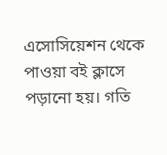এসোসিয়েশন থেকে পাওয়া বই ক্লাসে পড়ানো হয়। গতি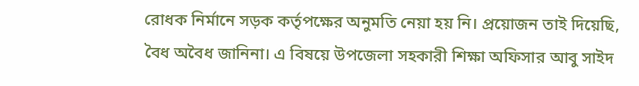রোধক নির্মানে সড়ক কর্তৃপক্ষের অনুমতি নেয়া হয় নি। প্রয়োজন তাই দিয়েছি, বৈধ অবৈধ জানিনা। এ বিষয়ে উপজেলা সহকারী শিক্ষা অফিসার আবু সাইদ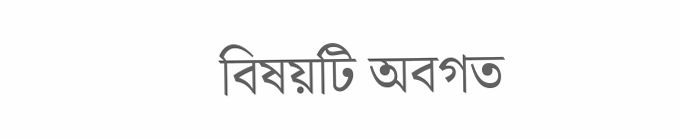বিষয়টি অবগত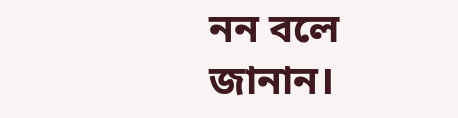নন বলে জানান।